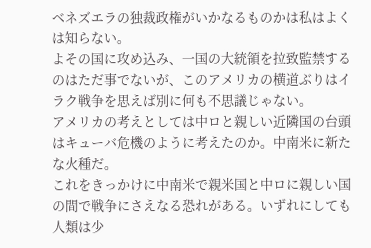ベネズエラの独裁政権がいかなるものかは私はよくは知らない。
よその国に攻め込み、一国の大統領を拉致監禁するのはただ事でないが、このアメリカの横道ぶりはイラク戦争を思えば別に何も不思議じゃない。
アメリカの考えとしては中ロと親しい近隣国の台頭はキューバ危機のように考えたのか。中南米に新たな火種だ。
これをきっかけに中南米で親米国と中ロに親しい国の間で戦争にさえなる恐れがある。いずれにしても人類は少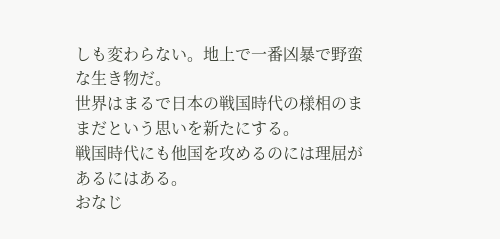しも変わらない。地上で一番凶暴で野蛮な生き物だ。
世界はまるで日本の戦国時代の様相のままだという思いを新たにする。
戦国時代にも他国を攻めるのには理屈があるにはある。
おなじ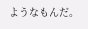ようなもんだ。